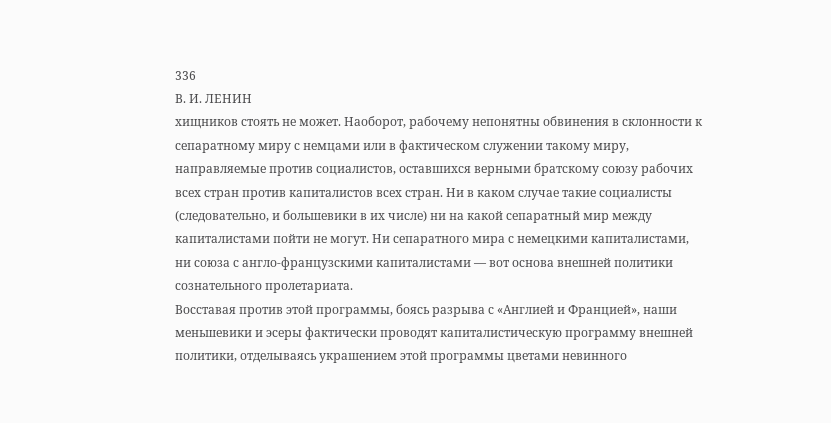336
В. И. ЛЕНИН
хищников стоять не может. Наоборот, рабочему непонятны обвинения в склонности к сепаратному миру с немцами или в фактическом служении такому миру, направляемые против социалистов, оставшихся верными братскому союзу рабочих всех стран против капиталистов всех стран. Ни в каком случае такие социалисты (следовательно, и большевики в их числе) ни на какой сепаратный мир между капиталистами пойти не могут. Ни сепаратного мира с немецкими капиталистами, ни союза с англо-французскими капиталистами — вот основа внешней политики сознательного пролетариата.
Восставая против этой программы, боясь разрыва с «Англией и Францией», наши меньшевики и эсеры фактически проводят капиталистическую программу внешней политики, отделываясь украшением этой программы цветами невинного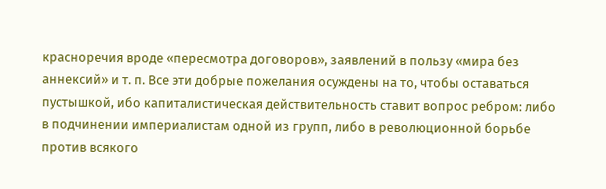красноречия вроде «пересмотра договоров», заявлений в пользу «мира без аннексий» и т. п. Все эти добрые пожелания осуждены на то, чтобы оставаться пустышкой, ибо капиталистическая действительность ставит вопрос ребром: либо в подчинении империалистам одной из групп, либо в революционной борьбе против всякого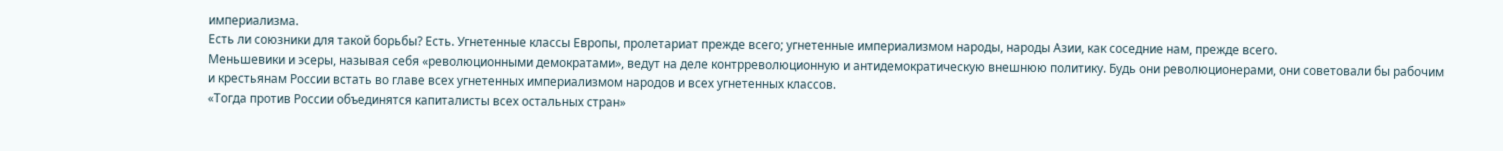империализма.
Есть ли союзники для такой борьбы? Есть. Угнетенные классы Европы, пролетариат прежде всего; угнетенные империализмом народы, народы Азии, как соседние нам, прежде всего.
Меньшевики и эсеры, называя себя «революционными демократами», ведут на деле контрреволюционную и антидемократическую внешнюю политику. Будь они революционерами, они советовали бы рабочим и крестьянам России встать во главе всех угнетенных империализмом народов и всех угнетенных классов.
«Тогда против России объединятся капиталисты всех остальных стран»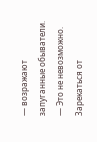— возражают запуганные обыватели. — Это не невозможно. Зарекаться от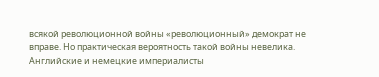всякой революционной войны «революционный» демократ не вправе. Но практическая вероятность такой войны невелика. Английские и немецкие империалисты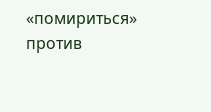«помириться» против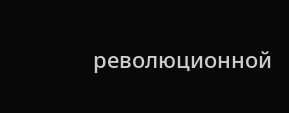революционной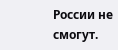России не смогут.